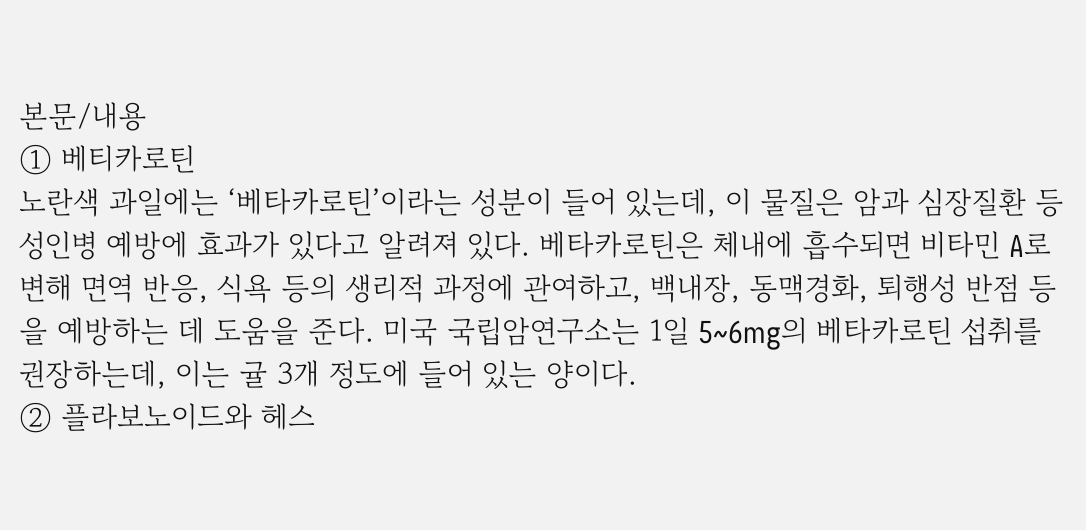본문/내용
① 베티카로틴
노란색 과일에는 ‘베타카로틴’이라는 성분이 들어 있는데, 이 물질은 암과 심장질환 등 성인병 예방에 효과가 있다고 알려져 있다. 베타카로틴은 체내에 흡수되면 비타민 A로 변해 면역 반응, 식욕 등의 생리적 과정에 관여하고, 백내장, 동맥경화, 퇴행성 반점 등을 예방하는 데 도움을 준다. 미국 국립암연구소는 1일 5~6mg의 베타카로틴 섭취를 권장하는데, 이는 귤 3개 정도에 들어 있는 양이다.
② 플라보노이드와 헤스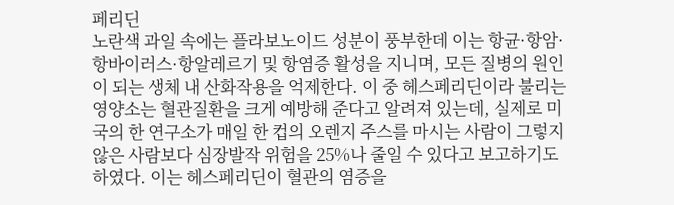페리딘
노란색 과일 속에는 플라보노이드 성분이 풍부한데 이는 항균·항암·항바이러스·항알레르기 및 항염증 활성을 지니며, 모든 질병의 원인이 되는 생체 내 산화작용을 억제한다. 이 중 헤스페리딘이라 불리는 영양소는 혈관질환을 크게 예방해 준다고 알려져 있는데, 실제로 미국의 한 연구소가 매일 한 컵의 오렌지 주스를 마시는 사람이 그렇지 않은 사람보다 심장발작 위험을 25%나 줄일 수 있다고 보고하기도 하였다. 이는 헤스페리딘이 혈관의 염증을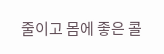줄이고 몸에 좋은 콜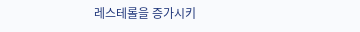레스테롤을 증가시키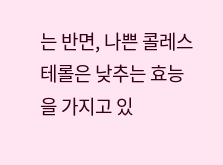는 반면, 나쁜 콜레스테롤은 낮추는 효능을 가지고 있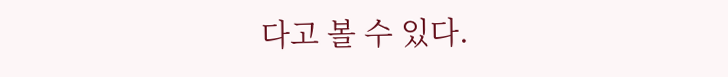다고 볼 수 있다.